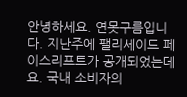안녕하세요. 연못구름입니다. 지난주에 팰리세이드 페이스리프트가 공개되었는데요. 국내 소비자의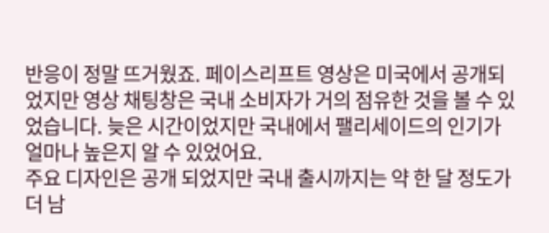반응이 정말 뜨거웠죠. 페이스리프트 영상은 미국에서 공개되었지만 영상 채팅창은 국내 소비자가 거의 점유한 것을 볼 수 있었습니다. 늦은 시간이었지만 국내에서 팰리세이드의 인기가 얼마나 높은지 알 수 있었어요.
주요 디자인은 공개 되었지만 국내 출시까지는 약 한 달 정도가 더 남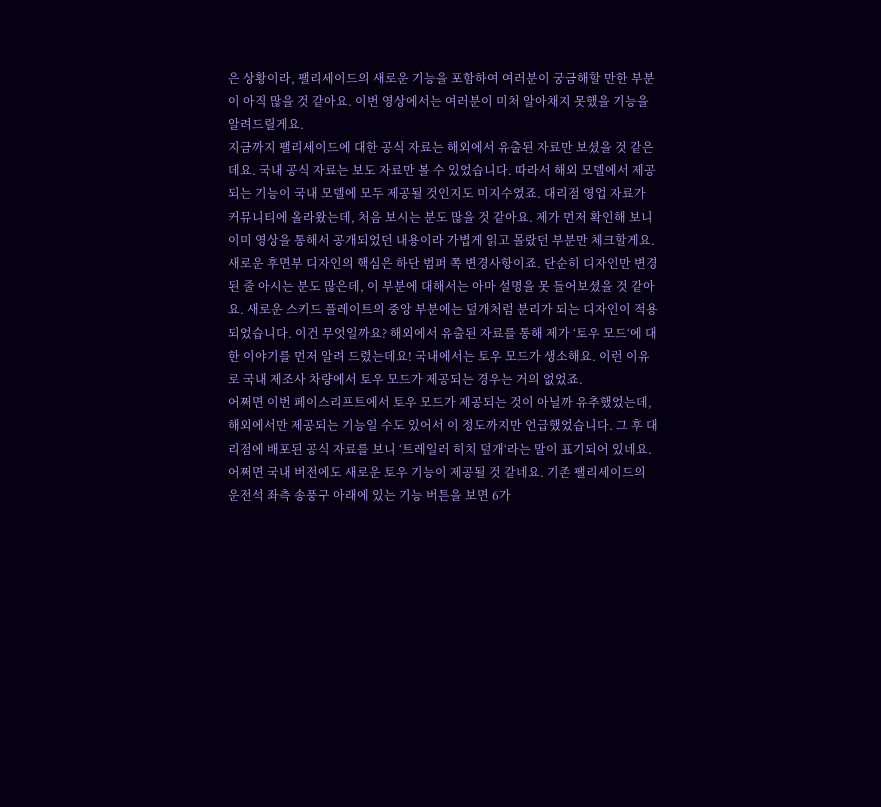은 상황이라, 팰리세이드의 새로운 기능을 포함하여 여러분이 궁금해할 만한 부분이 아직 많을 것 같아요. 이번 영상에서는 여러분이 미처 알아채지 못했을 기능을 알려드릴게요.
지금까지 팰리세이드에 대한 공식 자료는 해외에서 유출된 자료만 보셨을 것 같은데요. 국내 공식 자료는 보도 자료만 볼 수 있었습니다. 따라서 해외 모델에서 제공되는 기능이 국내 모델에 모두 제공될 것인지도 미지수였죠. 대리점 영업 자료가 커뮤니티에 올라왔는데, 처음 보시는 분도 많을 것 같아요. 제가 먼저 확인해 보니 이미 영상을 통해서 공개되었던 내용이라 가볍게 읽고 몰랐던 부분만 체크할게요.
새로운 후면부 디자인의 핵심은 하단 범퍼 쪽 변경사항이죠. 단순히 디자인만 변경된 줄 아시는 분도 많은데, 이 부분에 대해서는 아마 설명을 못 들어보셨을 것 같아요. 새로운 스키드 플레이트의 중앙 부분에는 덮개처럼 분리가 되는 디자인이 적용되었습니다. 이건 무엇일까요? 해외에서 유출된 자료를 통해 제가 ‘토우 모드‘에 대한 이야기를 먼저 알려 드렸는데요! 국내에서는 토우 모드가 생소해요. 이런 이유로 국내 제조사 차량에서 토우 모드가 제공되는 경우는 거의 없었죠.
어쩌면 이번 페이스리프트에서 토우 모드가 제공되는 것이 아닐까 유추했었는데, 해외에서만 제공되는 기능일 수도 있어서 이 정도까지만 언급했었습니다. 그 후 대리점에 배포된 공식 자료를 보니 ‘트레일러 히치 덮개‘라는 말이 표기되어 있네요. 어쩌면 국내 버전에도 새로운 토우 기능이 제공될 것 같네요. 기존 팰리세이드의 운전석 좌측 송풍구 아래에 있는 기능 버튼을 보면 6가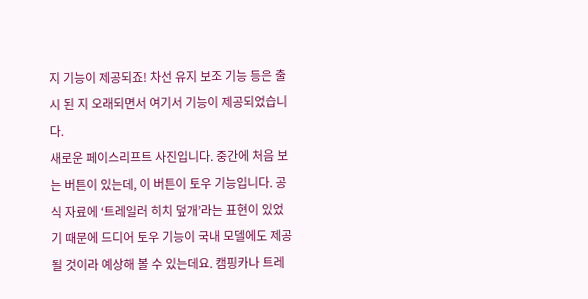지 기능이 제공되죠! 차선 유지 보조 기능 등은 출시 된 지 오래되면서 여기서 기능이 제공되었습니다.
새로운 페이스리프트 사진입니다. 중간에 처음 보는 버튼이 있는데, 이 버튼이 토우 기능입니다. 공식 자료에 ‘트레일러 히치 덮개’라는 표현이 있었기 때문에 드디어 토우 기능이 국내 모델에도 제공될 것이라 예상해 볼 수 있는데요. 캠핑카나 트레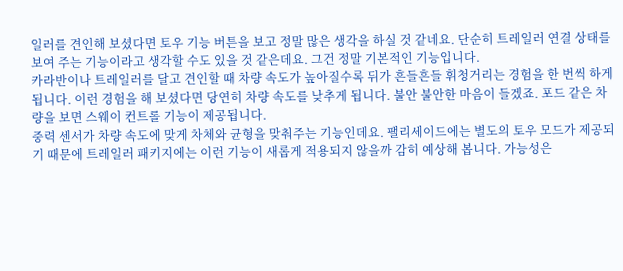일러를 견인해 보셨다면 토우 기능 버튼을 보고 정말 많은 생각을 하실 것 같네요. 단순히 트레일러 연결 상태를 보여 주는 기능이라고 생각할 수도 있을 것 같은데요. 그건 정말 기본적인 기능입니다.
카라반이나 트레일러를 달고 견인할 때 차량 속도가 높아질수록 뒤가 흔들흔들 휘청거리는 경험을 한 번씩 하게 됩니다. 이런 경험을 해 보셨다면 당연히 차량 속도를 낮추게 됩니다. 불안 불안한 마음이 들겠죠. 포드 같은 차량을 보면 스웨이 컨트롤 기능이 제공됩니다.
중력 센서가 차량 속도에 맞게 차체와 균형을 맞춰주는 기능인데요. 팰리세이드에는 별도의 토우 모드가 제공되기 때문에 트레일러 패키지에는 이런 기능이 새롭게 적용되지 않을까 감히 예상해 봅니다. 가능성은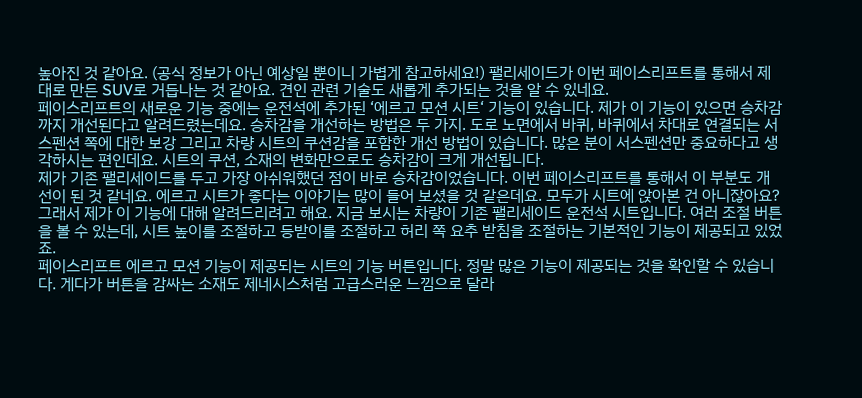높아진 것 같아요. (공식 정보가 아닌 예상일 뿐이니 가볍게 참고하세요!) 팰리세이드가 이번 페이스리프트를 통해서 제대로 만든 SUV로 거듭나는 것 같아요. 견인 관련 기술도 새롭게 추가되는 것을 알 수 있네요.
페이스리프트의 새로운 기능 중에는 운전석에 추가된 ‘에르고 모션 시트‘ 기능이 있습니다. 제가 이 기능이 있으면 승차감까지 개선된다고 알려드렸는데요. 승차감을 개선하는 방법은 두 가지. 도로 노면에서 바퀴, 바퀴에서 차대로 연결되는 서스펜션 쪽에 대한 보강 그리고 차량 시트의 쿠션감을 포함한 개선 방법이 있습니다. 많은 분이 서스펜션만 중요하다고 생각하시는 편인데요. 시트의 쿠션, 소재의 변화만으로도 승차감이 크게 개선됩니다.
제가 기존 팰리세이드를 두고 가장 아쉬워했던 점이 바로 승차감이었습니다. 이번 페이스리프트를 통해서 이 부분도 개선이 된 것 같네요. 에르고 시트가 좋다는 이야기는 많이 들어 보셨을 것 같은데요. 모두가 시트에 앉아본 건 아니잖아요? 그래서 제가 이 기능에 대해 알려드리려고 해요. 지금 보시는 차량이 기존 팰리세이드 운전석 시트입니다. 여러 조절 버튼을 볼 수 있는데, 시트 높이를 조절하고 등받이를 조절하고 허리 쪽 요추 받침을 조절하는 기본적인 기능이 제공되고 있었죠.
페이스리프트 에르고 모션 기능이 제공되는 시트의 기능 버튼입니다. 정말 많은 기능이 제공되는 것을 확인할 수 있습니다. 게다가 버튼을 감싸는 소재도 제네시스처럼 고급스러운 느낌으로 달라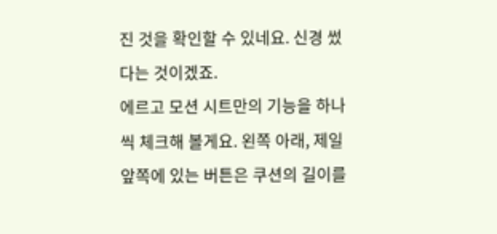진 것을 확인할 수 있네요. 신경 썼다는 것이겠죠.
에르고 모션 시트만의 기능을 하나씩 체크해 볼게요. 왼쪽 아래, 제일 앞쪽에 있는 버튼은 쿠션의 길이를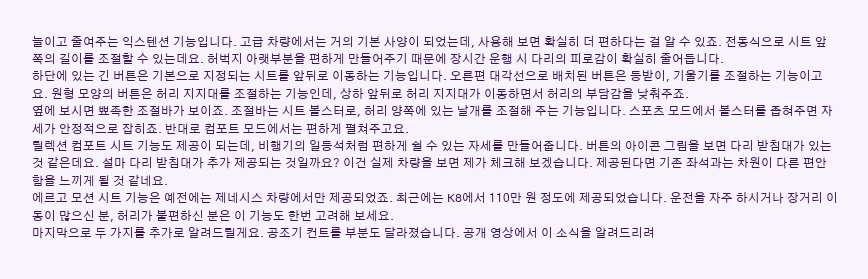늘이고 줄여주는 익스텐션 기능입니다. 고급 차량에서는 거의 기본 사양이 되었는데, 사용해 보면 확실히 더 편하다는 걸 알 수 있죠. 전동식으로 시트 앞쪽의 길이를 조절할 수 있는데요. 허벅지 아랫부분을 편하게 만들어주기 때문에 장시간 운행 시 다리의 피로감이 확실히 줄어듭니다.
하단에 있는 긴 버튼은 기본으로 지정되는 시트를 앞뒤로 이동하는 기능입니다. 오른편 대각선으로 배치된 버튼은 등받이, 기울기를 조절하는 기능이고요. 원형 모양의 버튼은 허리 지지대를 조절하는 기능인데, 상하 앞뒤로 허리 지지대가 이동하면서 허리의 부담감을 낮춰주죠.
옆에 보시면 뾰족한 조절바가 보이죠. 조절바는 시트 볼스터로, 허리 양쪽에 있는 날개를 조절해 주는 기능입니다. 스포츠 모드에서 볼스터를 좁혀주면 자세가 안정적으로 잡히죠. 반대로 컴포트 모드에서는 편하게 펼쳐주고요.
릴렉션 컴포트 시트 기능도 제공이 되는데, 비행기의 일등석처럼 편하게 쉴 수 있는 자세를 만들어줍니다. 버튼의 아이콘 그림을 보면 다리 받침대가 있는 것 같은데요. 설마 다리 받침대가 추가 제공되는 것일까요? 이건 실제 차량을 보면 제가 체크해 보겠습니다. 제공된다면 기존 좌석과는 차원이 다른 편안함을 느끼게 될 것 같네요.
에르고 모션 시트 기능은 예전에는 제네시스 차량에서만 제공되었죠. 최근에는 K8에서 110만 원 정도에 제공되었습니다. 운전을 자주 하시거나 장거리 이동이 많으신 분, 허리가 불편하신 분은 이 기능도 한번 고려해 보세요.
마지막으로 두 가지를 추가로 알려드릴게요. 공조기 컨트롤 부분도 달라졌습니다. 공개 영상에서 이 소식을 알려드리려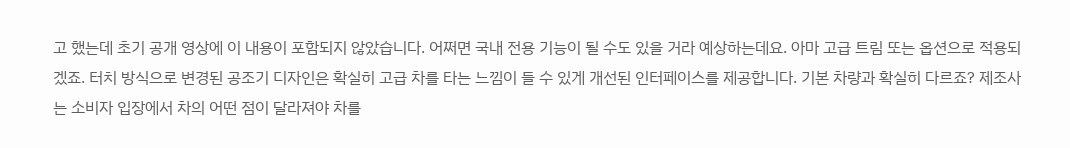고 했는데 초기 공개 영상에 이 내용이 포함되지 않았습니다. 어쩌면 국내 전용 기능이 될 수도 있을 거라 예상하는데요. 아마 고급 트림 또는 옵션으로 적용되겠죠. 터치 방식으로 변경된 공조기 디자인은 확실히 고급 차를 타는 느낌이 들 수 있게 개선된 인터페이스를 제공합니다. 기본 차량과 확실히 다르죠? 제조사는 소비자 입장에서 차의 어떤 점이 달라져야 차를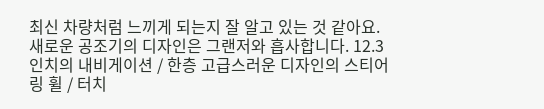최신 차량처럼 느끼게 되는지 잘 알고 있는 것 같아요.
새로운 공조기의 디자인은 그랜저와 흡사합니다. 12.3인치의 내비게이션 / 한층 고급스러운 디자인의 스티어링 휠 / 터치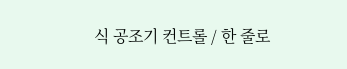식 공조기 컨트롤 / 한 줄로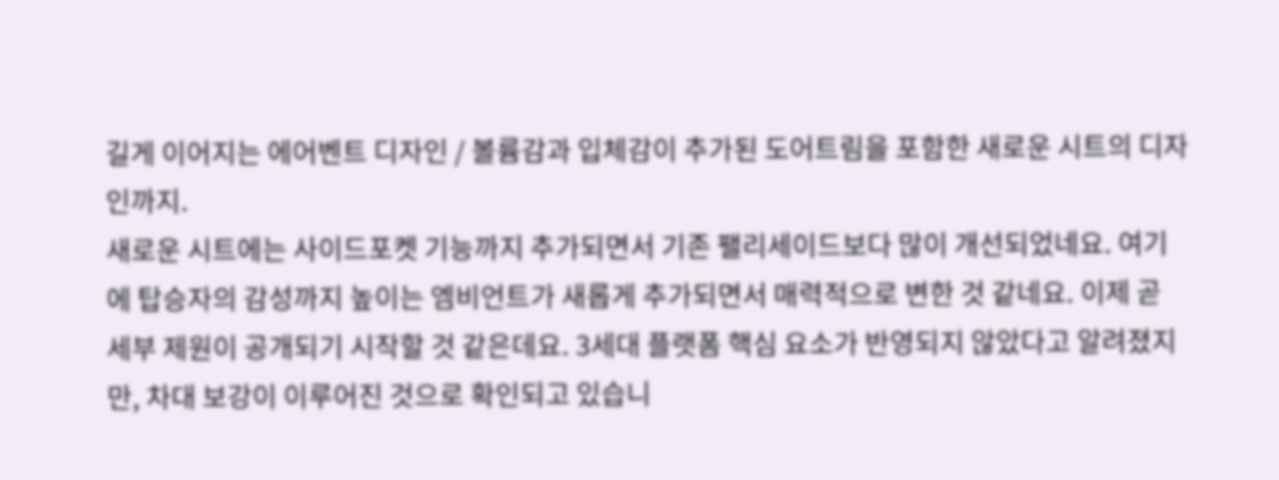길게 이어지는 에어벤트 디자인 / 볼륨감과 입체감이 추가된 도어트림을 포함한 새로운 시트의 디자인까지.
새로운 시트에는 사이드포켓 기능까지 추가되면서 기존 팰리세이드보다 많이 개선되었네요. 여기에 탑승자의 감성까지 높이는 엠비언트가 새롭게 추가되면서 매력적으로 변한 것 같네요. 이제 곧 세부 제원이 공개되기 시작할 것 같은데요. 3세대 플랫폼 핵심 요소가 반영되지 않았다고 알려졌지만, 차대 보강이 이루어진 것으로 확인되고 있습니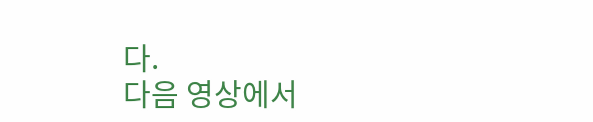다.
다음 영상에서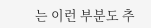는 이런 부분도 추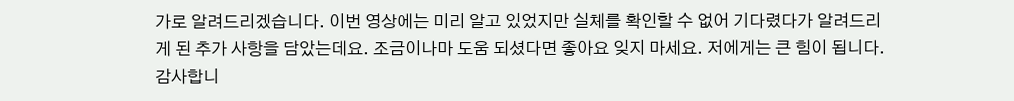가로 알려드리겠습니다. 이번 영상에는 미리 알고 있었지만 실체를 확인할 수 없어 기다렸다가 알려드리게 된 추가 사항을 담았는데요. 조금이나마 도움 되셨다면 좋아요 잊지 마세요. 저에게는 큰 힘이 됩니다. 감사합니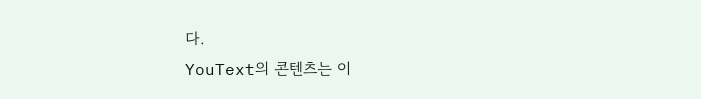다.
YouText의 콘텐츠는 이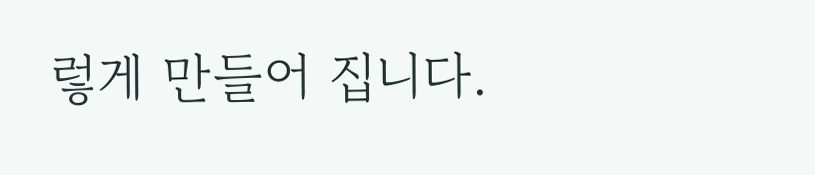렇게 만들어 집니다.